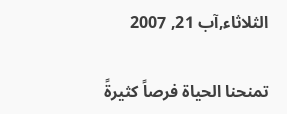الثلاثاء,آب 21, 2007

تمنحنا الحياة فرصاً كثيرةً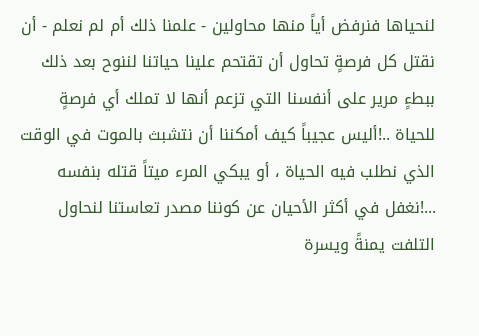لنحياها فنرفض أياً منها محاولين - علمنا ذلك أم لم نعلم - أن نقتل كل فرصةٍ تحاول أن تقتحم علينا حياتنا لننوح بعد ذلك ببطءٍ مرير على أنفسنا التي تزعم أنها لا تملك أي فرصةٍ للحياة ..!أليس عجيباً كيف أمكننا أن نتشبث بالموت في الوقت الذي نطلب فيه الحياة ، أو يبكي المرء ميتاً قتله بنفسه ...!نغفل في أكثر الأحيان عن كوننا مصدر تعاستنا لنحاول التلفت يمنةً ويسرة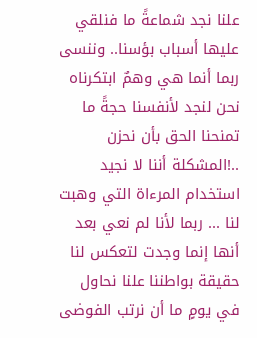علنا نجد شماعةً ما فنلقي عليها أسباب بؤسنا.. وننسى ربما أنما هي وهمٌ ابتكرناه نحن لنجد لأنفسنا حجةً ما تمنحنا الحق بأن نحزن ..!المشكلة أننا لا نجيد استخدام المرءاة التي وهبت لنا ... ربما لأنا لم نعي بعد أنها إنما وجدت لتعكس لنا حقيقة بواطننا علنا نحاول في يومٍ ما أن نرتب الفوضى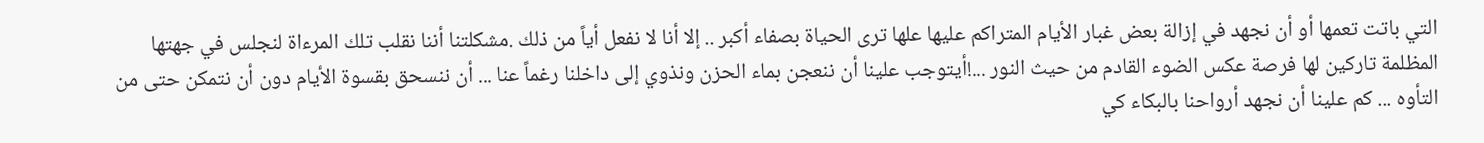التي باتت تعمها أو أن نجهد في إزالة بعض غبار الأيام المتراكم عليها علها ترى الحياة بصفاء أكبر .. إلا أنا لا نفعل أياً من ذلك .مشكلتنا أننا نقلب تلك المرءاة لنجلس في جهتها المظلمة تاركين لها فرصة عكس الضوء القادم من حيث النور ...!أيتوجب علينا أن ننعجن بماء الحزن ونذوي إلى داخلنا رغماً عنا ... أن ننسحق بقسوة الأيام دون أن نتمكن حتى من التأوه ... كم علينا أن نجهد أرواحنا بالبكاء كي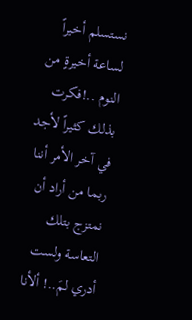نستسلم أخيراً لساعة أخيرةٍ من النوم ..!فكرت بذلك كثيراً لأجد في آخر الأمر أننا ربما من أراد أن نمتزج بتلك التعاسة ولست أدري لمَ..! ألأنا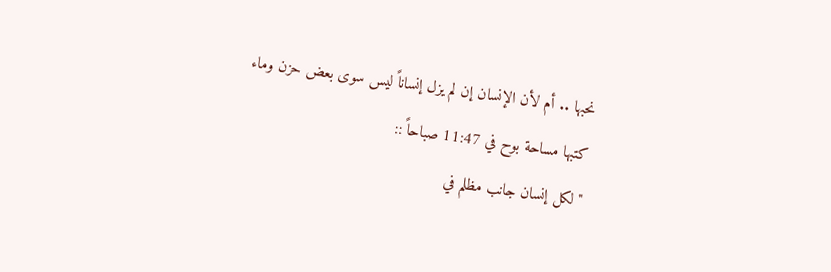نحبها .. أم لأن الإنسان إن لم يزل إنساناً ليس سوى بعض حزن وماء
كتبها مساحة بوح في 11:47 صباحاً ::
" لكل إنسان جانب مظلم في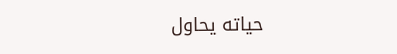حياته يحاول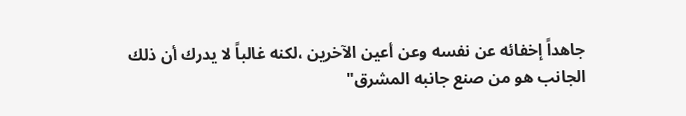جاهداً إخفائه عن نفسه وعن أعين الآخرين ،لكنه غالباً لا يدرك أن ذلك الجانب هو من صنع جانبه المشرق"